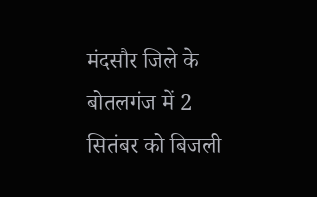मंदसौर जिले के बोतलगंज में 2 सितंबर को बिजली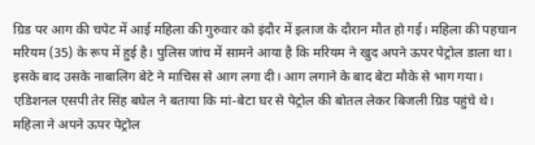ग्रिड पर आग की चपेट में आई महिला की गुरुवार को इंदौर में इलाज के दौरान मौत हो गई। महिला की पहचान मरियम (35) के रूप में हुई है। पुलिस जांच में सामने आया है कि मरियम ने खुद अपने ऊपर पेट्रोल डाला था। इसके बाद उसके नाबालिग बेटे ने माचिस से आग लगा दी। आग लगाने के बाद बेटा मौके से भाग गया। एडिशनल एसपी तेर सिंह बघेल ने बताया कि मां-बेटा घर से पेट्रोल की बोतल लेकर बिजली ग्रिड पहुंचे थे। महिला ने अपने ऊपर पेट्रोल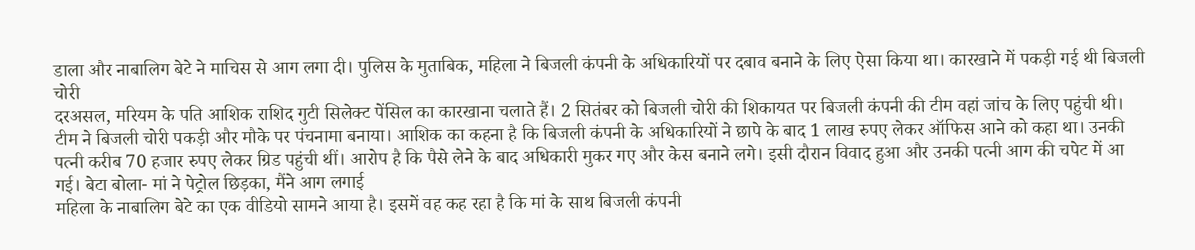डाला और नाबालिग बेटे ने माचिस से आग लगा दी। पुलिस के मुताबिक, महिला ने बिजली कंपनी के अधिकारियों पर दबाव बनाने के लिए ऐसा किया था। कारखाने में पकड़ी गई थी बिजली चोरी
दरअसल, मरियम के पति आशिक राशिद गुटी सिलेक्ट पेंसिल का कारखाना चलाते हैं। 2 सितंबर को बिजली चोरी की शिकायत पर बिजली कंपनी की टीम वहां जांच के लिए पहुंची थी। टीम ने बिजली चोरी पकड़ी और मौके पर पंचनामा बनाया। आशिक का कहना है कि बिजली कंपनी के अधिकारियों ने छापे के बाद 1 लाख रुपए लेकर ऑफिस आने को कहा था। उनकी पत्नी करीब 70 हजार रुपए लेकर ग्रिड पहुंची थीं। आरोप है कि पैसे लेने के बाद अधिकारी मुकर गए और केस बनाने लगे। इसी दौरान विवाद हुआ और उनकी पत्नी आग की चपेट में आ गई। बेटा बोला- मां ने पेट्रोल छिड़का, मैंने आग लगाई
महिला के नाबालिग बेटे का एक वीडियो सामने आया है। इसमें वह कह रहा है कि मां के साथ बिजली कंपनी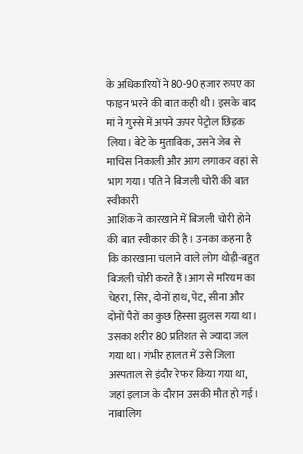के अधिकारियों ने 80-90 हजार रुपए का फाइन भरने की बात कही थी। इसके बाद मां ने गुस्से में अपने ऊपर पेट्रोल छिड़क लिया। बेटे के मुताबिक, उसने जेब से माचिस निकाली और आग लगाकर वहां से भाग गया। पति ने बिजली चोरी की बात स्वीकारी
आशिक ने कारखाने में बिजली चोरी होने की बात स्वीकार की है। उनका कहना है कि कारखाना चलाने वाले लोग थोड़ी-बहुत बिजली चोरी करते हैं।आग से मरियम का चेहरा, सिर, दोनों हाथ, पेट, सीना और दोनों पैरों का कुछ हिस्सा झुलस गया था। उसका शरीर 80 प्रतिशत से ज्यादा जल गया था। गंभीर हालत में उसे जिला अस्पताल से इंदौर रेफर किया गया था, जहां इलाज के दौरान उसकी मौत हो गई। नाबालिग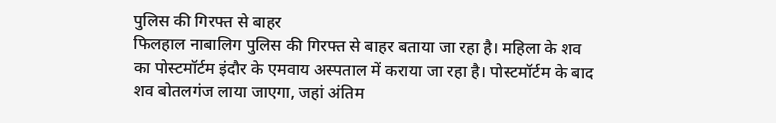पुलिस की गिरफ्त से बाहर
फिलहाल नाबालिग पुलिस की गिरफ्त से बाहर बताया जा रहा है। महिला के शव का पोस्टमॉर्टम इंदौर के एमवाय अस्पताल में कराया जा रहा है। पोस्टमॉर्टम के बाद शव बोतलगंज लाया जाएगा, जहां अंतिम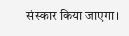संस्कार किया जाएगा।